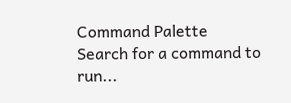Command Palette
Search for a command to run...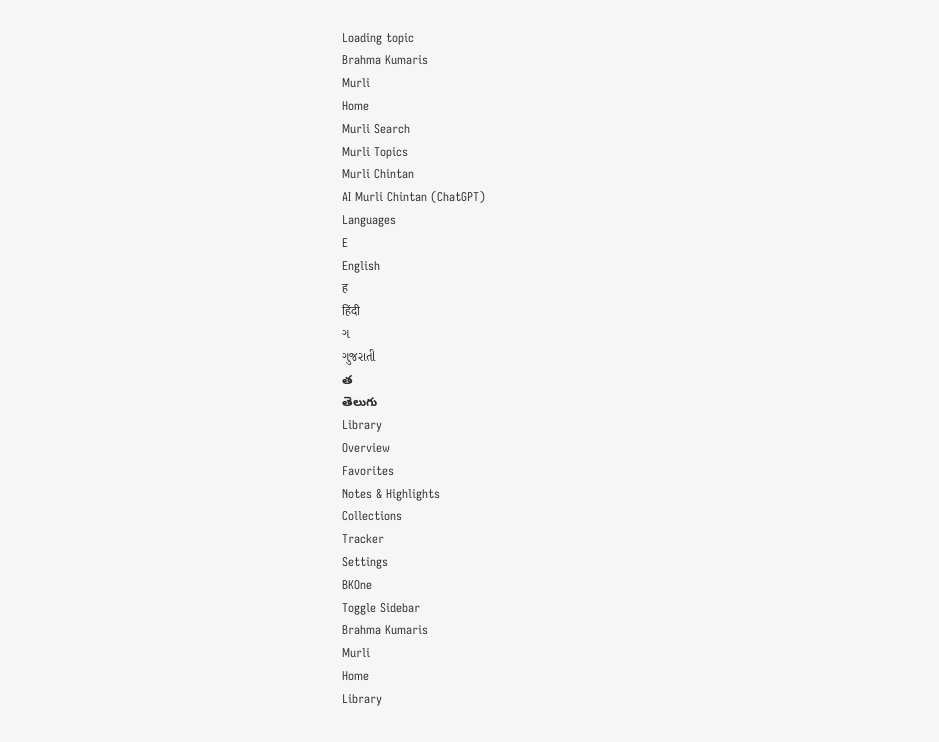Loading topic
Brahma Kumaris
Murli
Home
Murli Search
Murli Topics
Murli Chintan
AI Murli Chintan (ChatGPT)
Languages
E
English
ह
हिंदी
ગ
ગુજરાતી
త
తెలుగు
Library
Overview
Favorites
Notes & Highlights
Collections
Tracker
Settings
BKOne
Toggle Sidebar
Brahma Kumaris
Murli
Home
Library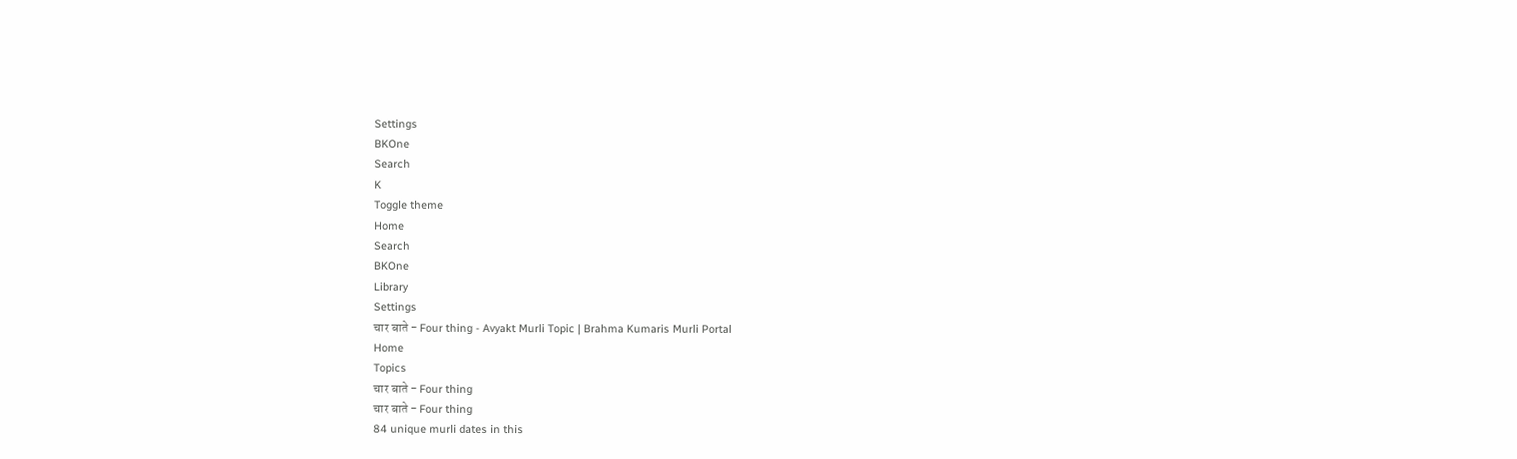Settings
BKOne
Search
K
Toggle theme
Home
Search
BKOne
Library
Settings
चार बाते - Four thing - Avyakt Murli Topic | Brahma Kumaris Murli Portal
Home
Topics
चार बाते - Four thing
चार बाते - Four thing
84 unique murli dates in this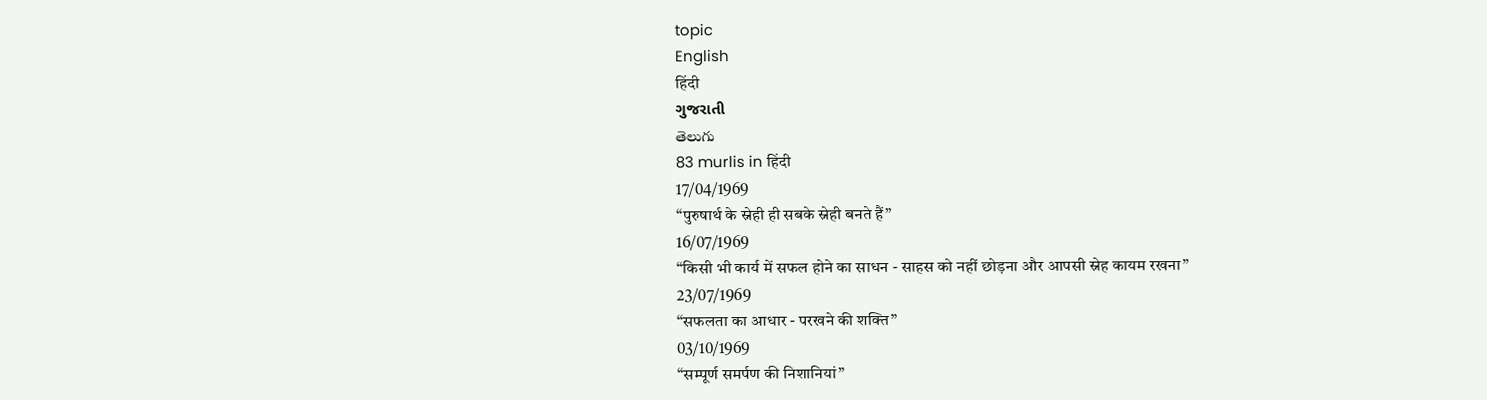topic
English
हिंदी
ગુજરાતી
తెలుగు
83 murlis in हिंदी
17/04/1969
“पुरुषार्थ के स्नेही ही सबके स्नेही बनते हैं”
16/07/1969
“किसी भी कार्य में सफल होने का साधन - साहस को नहीं छोड़ना और आपसी स्नेह कायम रखना”
23/07/1969
“सफलता का आधार - परखने की शक्ति”
03/10/1969
“सम्पूर्ण समर्पण की निशानियां”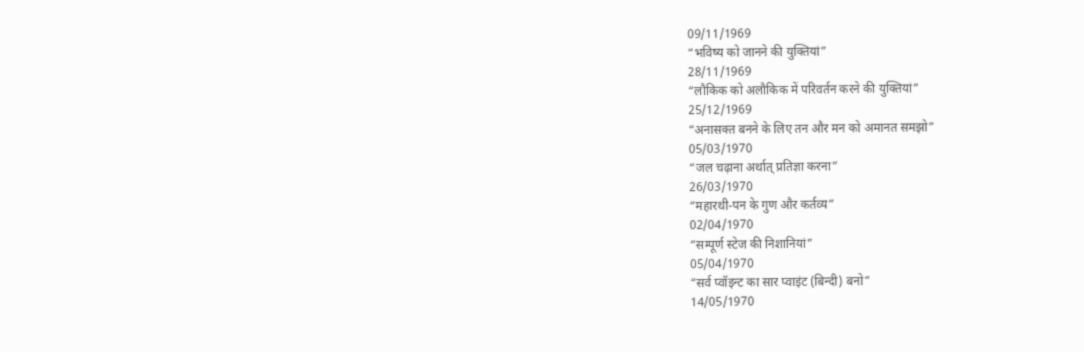09/11/1969
“भविष्य को जानने की युक्तियां”
28/11/1969
“लौकिक को अलौकिक में परिवर्तन करने की युक्तियां”
25/12/1969
“अनासक्त बनने के लिए तन और मन को अमानत समझो”
05/03/1970
“जल चढ़ाना अर्थात् प्रतिज्ञा करना”
26/03/1970
“महारथी-पन के गुण और कर्तव्य”
02/04/1970
“सम्पूर्ण स्टेज की निशानियां”
05/04/1970
“सर्व प्वॉइन्ट का सार प्वाइंट (बिन्दी) बनो”
14/05/1970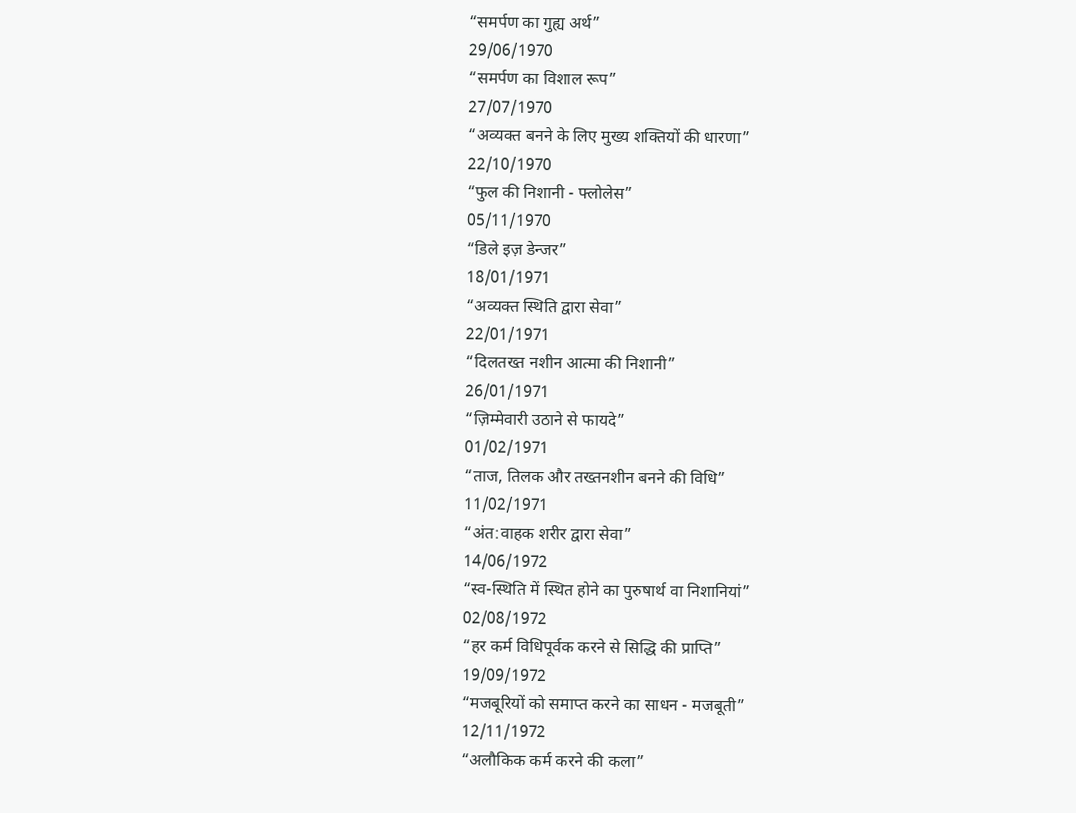“समर्पण का गुह्य अर्थ”
29/06/1970
“समर्पण का विशाल रूप”
27/07/1970
“अव्यक्त बनने के लिए मुख्य शक्तियों की धारणा”
22/10/1970
“फुल की निशानी - फ्लोलेस”
05/11/1970
“डिले इज़ डेन्जर”
18/01/1971
“अव्यक्त स्थिति द्वारा सेवा”
22/01/1971
“दिलतख्त नशीन आत्मा की निशानी”
26/01/1971
“ज़िम्मेवारी उठाने से फायदे”
01/02/1971
“ताज, तिलक और तख्तनशीन बनने की विधि”
11/02/1971
“अंत:वाहक शरीर द्वारा सेवा”
14/06/1972
“स्व-स्थिति में स्थित होने का पुरुषार्थ वा निशानियां”
02/08/1972
“हर कर्म विधिपूर्वक करने से सिद्धि की प्राप्ति”
19/09/1972
“मजबूरियों को समाप्त करने का साधन - मजबूती”
12/11/1972
“अलौकिक कर्म करने की कला”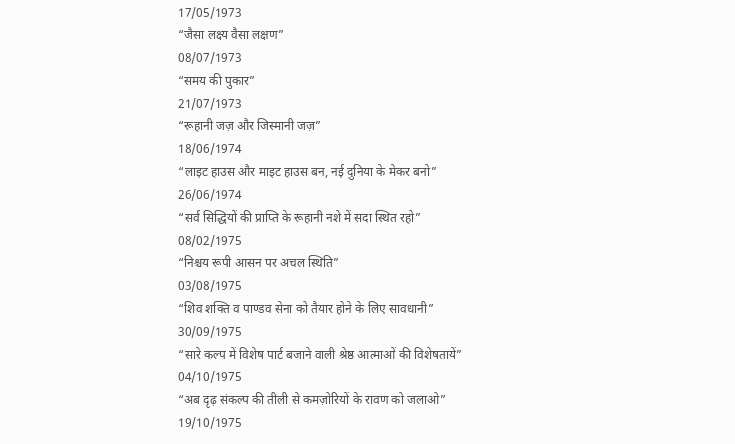17/05/1973
“जैसा लक्ष्य वैसा लक्षण”
08/07/1973
“समय की पुकार”
21/07/1973
“रूहानी जज़ और जिस्मानी जज़”
18/06/1974
“लाइट हाउस और माइट हाउस बन, नई दुनिया के मेकर बनो”
26/06/1974
“सर्व सिद्धियों की प्राप्ति के रूहानी नशे में सदा स्थित रहो”
08/02/1975
“निश्चय रूपी आसन पर अचल स्थिति”
03/08/1975
“शिव शक्ति व पाण्डव सेना को तैयार होने के लिए सावधानी”
30/09/1975
“सारे कल्प में विशेष पार्ट बजाने वाली श्रेष्ठ आत्माओं की विशेषतायें”
04/10/1975
“अब दृढ़ संकल्प की तीली से कमज़ोरियों के रावण को जलाओ”
19/10/1975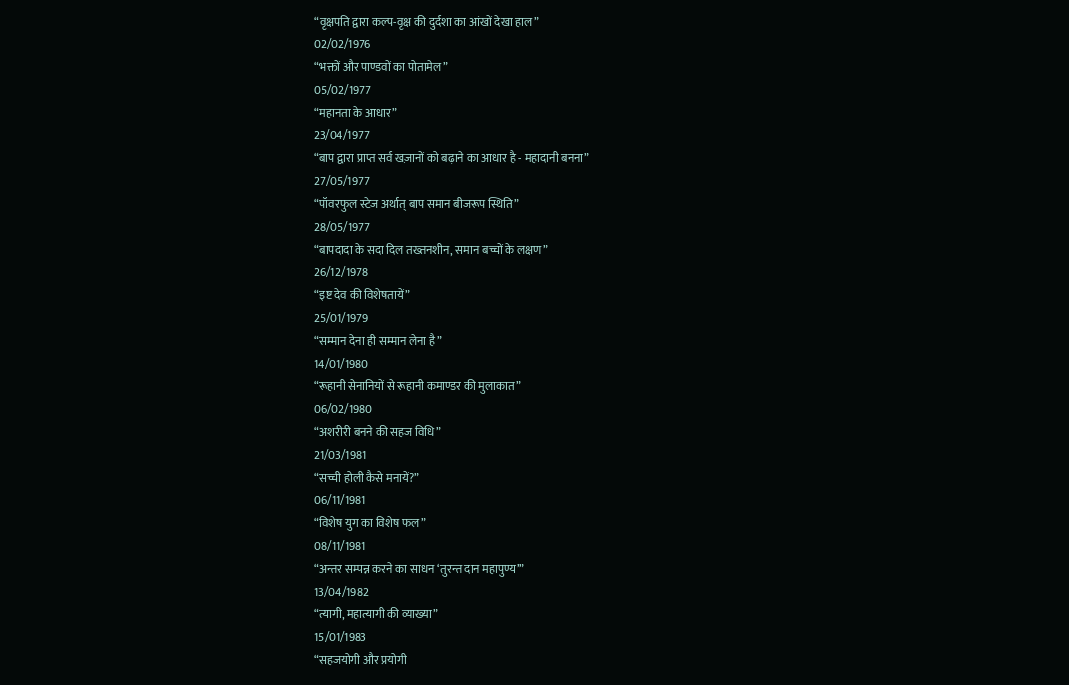“वृक्षपति द्वारा कल्प-वृक्ष की दुर्दशा का आंखों देखा हाल”
02/02/1976
“भक्तों और पाण्डवों का पोतामेल”
05/02/1977
“महानता के आधार”
23/04/1977
“बाप द्वारा प्राप्त सर्व खज़ानों को बढ़ाने का आधार है - महादानी बनना”
27/05/1977
“पॉवरफुल स्टेज अर्थात् बाप समान बीजरूप स्थिति”
28/05/1977
“बापदादा के सदा दिल तख्तनशीन, समान बच्चों के लक्षण”
26/12/1978
“इष्ट देव की विशेषतायें”
25/01/1979
“सम्मान देना ही सम्मान लेना है”
14/01/1980
“रूहानी सेनानियों से रूहानी कमाण्डर की मुलाकात”
06/02/1980
“अशरीरी बनने की सहज विधि”
21/03/1981
“सच्ची होली कैसे मनायें?”
06/11/1981
“विशेष युग का विशेष फल”
08/11/1981
“अन्तर सम्पन्न करने का साधन ‘तुरन्त दान महापुण्य’”
13/04/1982
“त्यागी, महात्यागी की व्याख्या”
15/01/1983
“सहजयोगी और प्रयोगी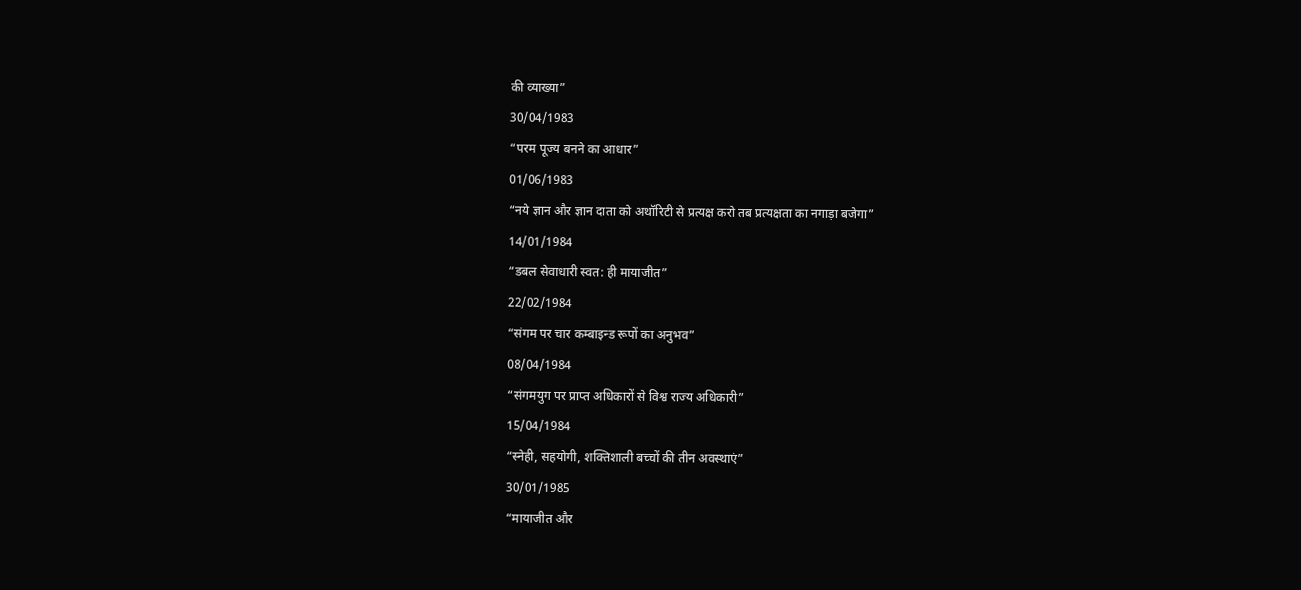की व्याख्या”
30/04/1983
“परम पूज्य बनने का आधार”
01/06/1983
“नये ज्ञान और ज्ञान दाता को अथॉरिटी से प्रत्यक्ष करो तब प्रत्यक्षता का नगाड़ा बजेगा”
14/01/1984
“डबल सेवाधारी स्वत: ही मायाजीत”
22/02/1984
“संगम पर चार कम्बाइन्ड रूपों का अनुभव”
08/04/1984
“संगमयुग पर प्राप्त अधिकारों से विश्व राज्य अधिकारी”
15/04/1984
“स्नेही, सहयोगी, शक्तिशाली बच्चों की तीन अवस्थाएं”
30/01/1985
“मायाजीत और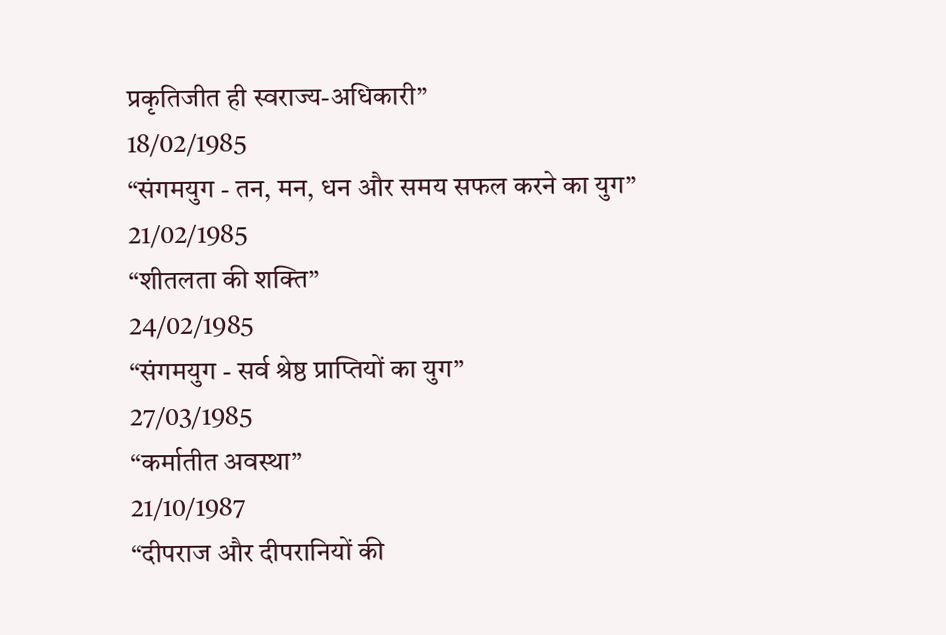प्रकृतिजीत ही स्वराज्य-अधिकारी”
18/02/1985
“संगमयुग - तन, मन, धन और समय सफल करने का युग”
21/02/1985
“शीतलता की शक्ति”
24/02/1985
“संगमयुग - सर्व श्रेष्ठ प्राप्तियों का युग”
27/03/1985
“कर्मातीत अवस्था”
21/10/1987
“दीपराज और दीपरानियों की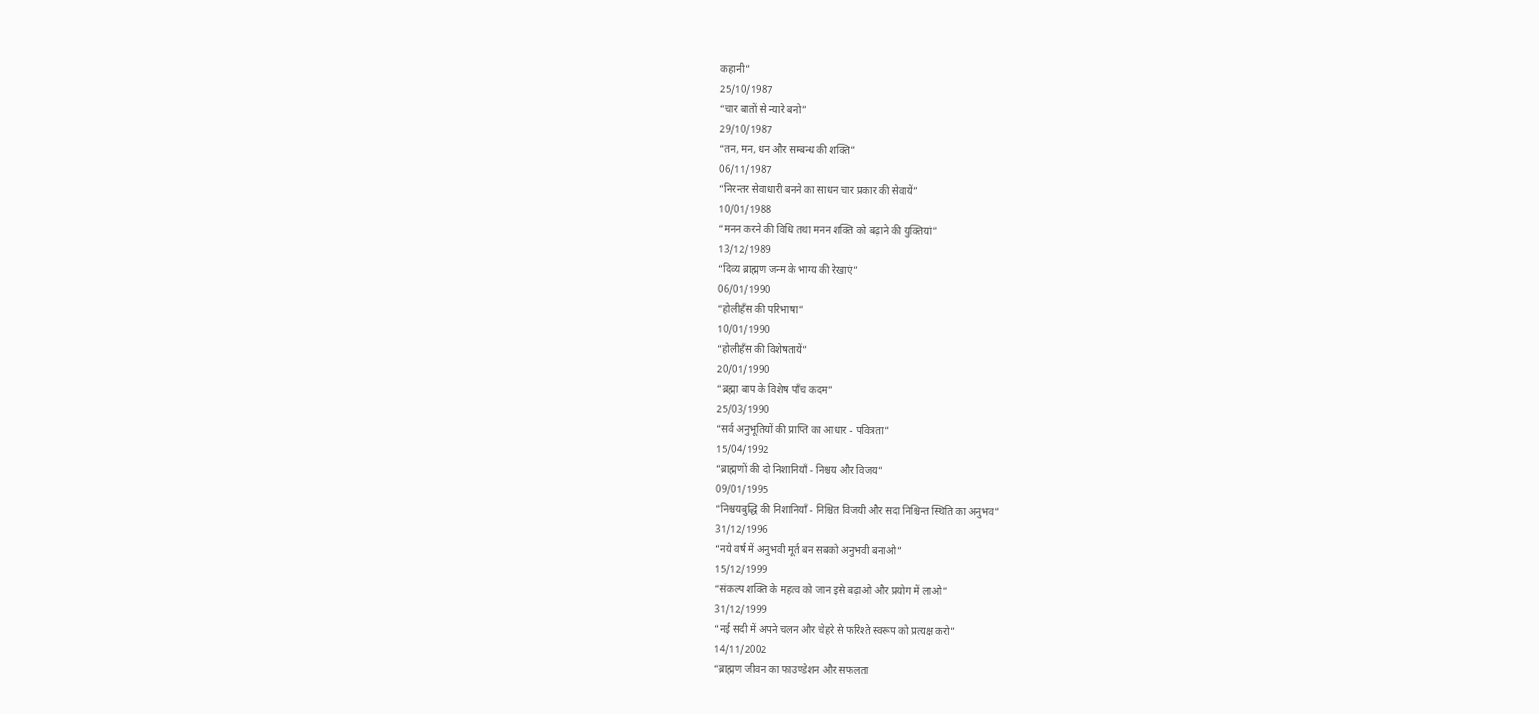कहानी”
25/10/1987
“चार बातों से न्यारे बनो”
29/10/1987
“तन, मन, धन और सम्बन्ध की शक्ति”
06/11/1987
“निरन्तर सेवाधारी बनने का साधन चार प्रकार की सेवायें”
10/01/1988
“मनन करने की विधि तथा मनन शक्ति को बढ़ाने की युक्तियां”
13/12/1989
“दिव्य ब्राह्मण जन्म के भाग्य की रेखाएं”
06/01/1990
“होलीहँस की परिभाषा”
10/01/1990
“होलीहँस की विशेषतायें”
20/01/1990
“ब्रह्मा बाप के विशेष पाँच कदम”
25/03/1990
“सर्व अनुभूतियों की प्राप्ति का आधार - पवित्रता”
15/04/1992
“ब्राह्मणों की दो निशानियाँ - निश्चय और विजय”
09/01/1995
“निश्चयबुद्धि की निशानियाँ - निश्चित विजयी और सदा निश्चिन्त स्थिति का अनुभव”
31/12/1996
“नये वर्ष में अनुभवी मूर्त बन सबको अनुभवी बनाओ”
15/12/1999
“संकल्प शक्ति के महत्व को जान इसे बढ़ाओ और प्रयोग में लाओ”
31/12/1999
“नई सदी में अपने चलन और चेहरे से फरिश्ते स्वरूप को प्रत्यक्ष करो”
14/11/2002
“ब्राह्मण जीवन का फाउण्डेशन और सफलता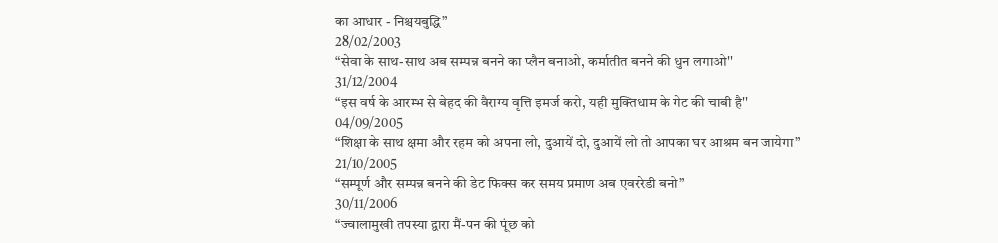का आधार - निश्चयबुद्धि”
28/02/2003
“सेवा के साथ-साथ अब सम्पन्न बनने का प्लैन बनाओ, कर्मातीत बनने की धुन लगाओ''
31/12/2004
“इस वर्ष के आरम्भ से बेहद की वैराग्य वृत्ति इमर्ज करो, यही मुक्तिधाम के गेट की चाबी है''
04/09/2005
“शिक्षा के साथ क्षमा और रहम को अपना लो, दुआयें दो, दुआयें लो तो आपका घर आश्रम बन जायेगा”
21/10/2005
“सम्पूर्ण और सम्पन्न बनने की डेट फिक्स कर समय प्रमाण अब एवररेडी बनो”
30/11/2006
“ज्वालामुखी तपस्या द्वारा मैं-पन की पूंछ को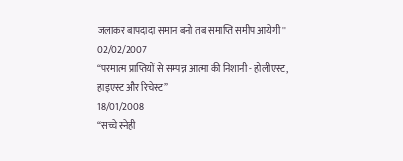जलाकर बापदादा समान बनो तब समाप्ति समीप आयेगी''
02/02/2007
“परमात्म प्राप्तियों से सम्पन्न आत्मा की निशानी - होलीएस्ट, हाइएस्ट और रिचेस्ट”
18/01/2008
“सच्चे स्नेही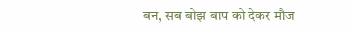बन, सब बोझ बाप को देकर मौज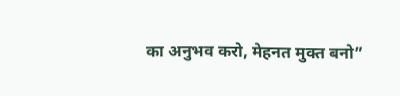का अनुभव करो, मेहनत मुक्त बनो”